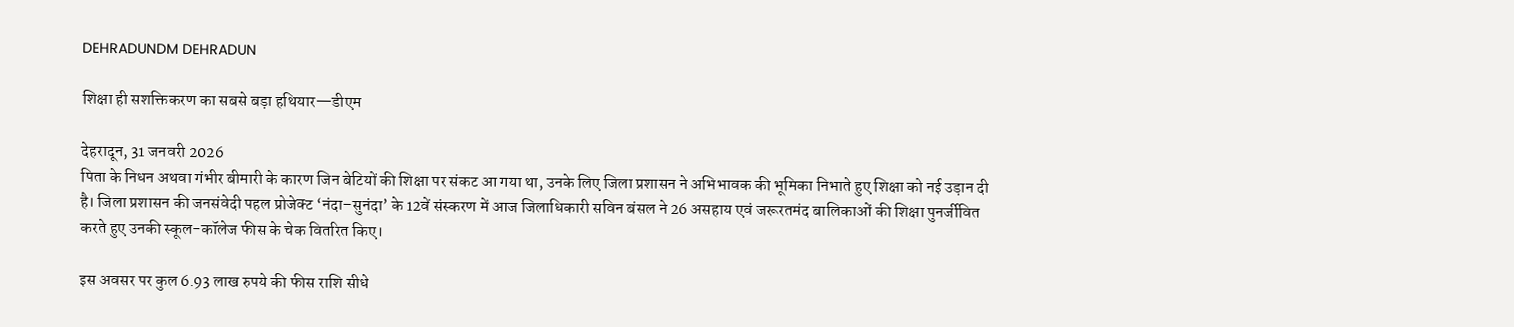DEHRADUNDM DEHRADUN

शिक्षा ही सशक्तिकरण का सबसे बड़ा हथियार—डीएम

देहरादून, 31 जनवरी 2026
पिता के निधन अथवा गंभीर बीमारी के कारण जिन बेटियों की शिक्षा पर संकट आ गया था, उनके लिए जिला प्रशासन ने अभिभावक की भूमिका निभाते हुए शिक्षा को नई उड़ान दी है। जिला प्रशासन की जनसंवेदी पहल प्रोजेक्ट ‘नंदा–सुनंदा’ के 12वें संस्करण में आज जिलाधिकारी सविन बंसल ने 26 असहाय एवं जरूरतमंद बालिकाओं की शिक्षा पुनर्जीवित करते हुए उनकी स्कूल-कॉलेज फीस के चेक वितरित किए।

इस अवसर पर कुल 6.93 लाख रुपये की फीस राशि सीधे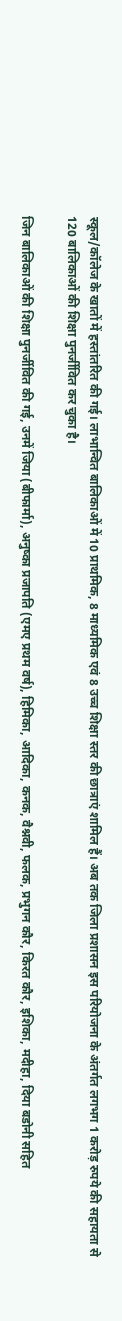स्कूल/कॉलेज के खातों में हस्तांतरित की गई। लाभान्वित बालिकाओं में 10 प्राथमिक, 8 माध्यमिक एवं 8 उच्च शिक्षा स्तर की छात्राएं शामिल हैं। अब तक जिला प्रशासन इस परियोजना के अंतर्गत लगभग 1 करोड़ रुपये की सहायता से 120 बालिकाओं की शिक्षा पुनर्जीवित कर चुका है।

जिन बालिकाओं की शिक्षा पुनर्जीवित की गई, उनमें जिया (बीफार्मा), अनुष्का प्रजापति (एमए प्रथम वर्ष), हिमिका, आदिका, कनक, वैश्नवी, फलक, प्रभुगन कौर, किरत कौर, इशिका, मदीहा, दिया बडोनी सहित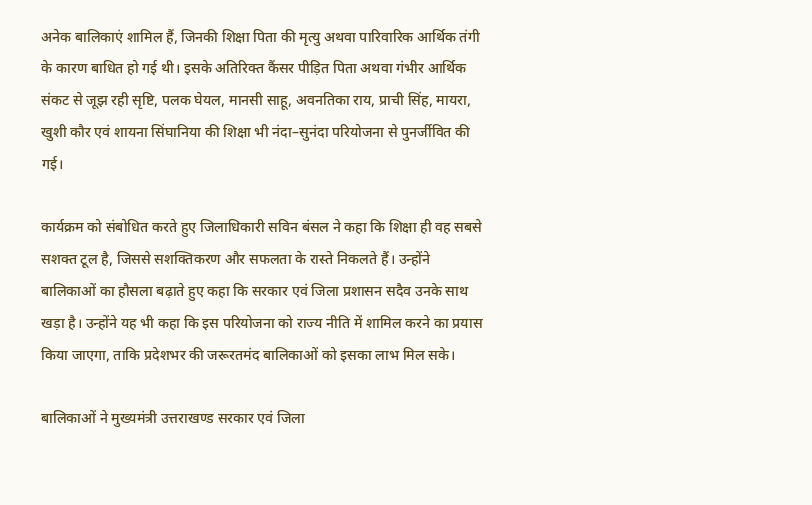अनेक बालिकाएं शामिल हैं, जिनकी शिक्षा पिता की मृत्यु अथवा पारिवारिक आर्थिक तंगी के कारण बाधित हो गई थी। इसके अतिरिक्त कैंसर पीड़ित पिता अथवा गंभीर आर्थिक संकट से जूझ रही सृष्टि, पलक घेयल, मानसी साहू, अवनतिका राय, प्राची सिंह, मायरा, खुशी कौर एवं शायना सिंघानिया की शिक्षा भी नंदा–सुनंदा परियोजना से पुनर्जीवित की गई।

कार्यक्रम को संबोधित करते हुए जिलाधिकारी सविन बंसल ने कहा कि शिक्षा ही वह सबसे सशक्त टूल है, जिससे सशक्तिकरण और सफलता के रास्ते निकलते हैं। उन्होंने बालिकाओं का हौसला बढ़ाते हुए कहा कि सरकार एवं जिला प्रशासन सदैव उनके साथ खड़ा है। उन्होंने यह भी कहा कि इस परियोजना को राज्य नीति में शामिल करने का प्रयास किया जाएगा, ताकि प्रदेशभर की जरूरतमंद बालिकाओं को इसका लाभ मिल सके।

बालिकाओं ने मुख्यमंत्री उत्तराखण्ड सरकार एवं जिला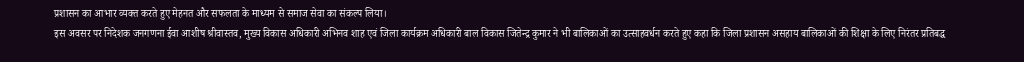प्रशासन का आभार व्यक्त करते हुए मेहनत और सफलता के माध्यम से समाज सेवा का संकल्प लिया।
इस अवसर पर निदेशक जनगणना ईवा आशीष श्रीवास्तव, मुख्य विकास अधिकारी अभिनव शाह एवं जिला कार्यक्रम अधिकारी बाल विकास जितेन्द्र कुमार ने भी बालिकाओं का उत्साहवर्धन करते हुए कहा कि जिला प्रशासन असहाय बालिकाओं की शिक्षा के लिए निरंतर प्रतिबद्ध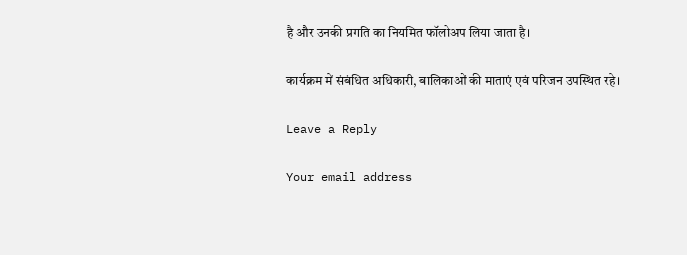है और उनकी प्रगति का नियमित फॉलोअप लिया जाता है।

कार्यक्रम में संबंधित अधिकारी, बालिकाओं की माताएं एवं परिजन उपस्थित रहे।

Leave a Reply

Your email address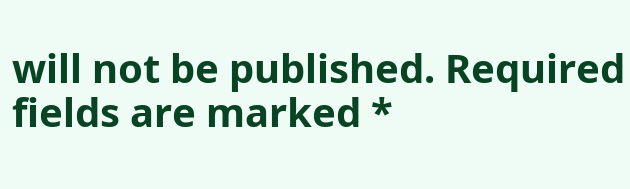will not be published. Required fields are marked *